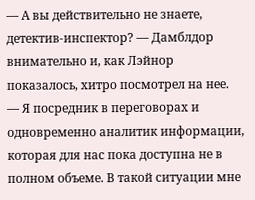— А вы действительно не знаете, детектив-инспектор? — Дамблдор внимательно и, как Лэйнор показалось, хитро посмотрел на нее.
— Я посредник в переговорах и одновременно аналитик информации, которая для нас пока доступна не в полном объеме. В такой ситуации мне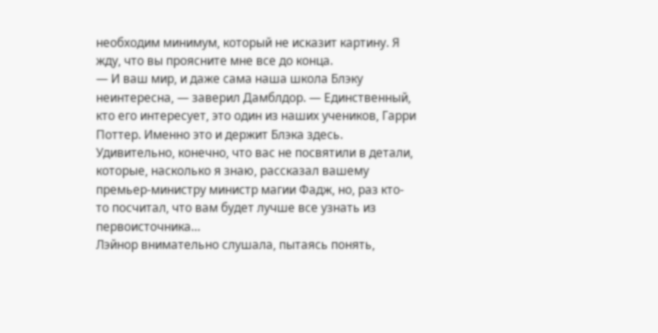необходим минимум, который не исказит картину. Я жду, что вы проясните мне все до конца.
— И ваш мир, и даже сама наша школа Блэку неинтересна, — заверил Дамблдор. — Единственный, кто его интересует, это один из наших учеников, Гарри Поттер. Именно это и держит Блэка здесь. Удивительно, конечно, что вас не посвятили в детали, которые, насколько я знаю, рассказал вашему премьер-министру министр магии Фадж, но, раз кто-то посчитал, что вам будет лучше все узнать из первоисточника…
Лэйнор внимательно слушала, пытаясь понять,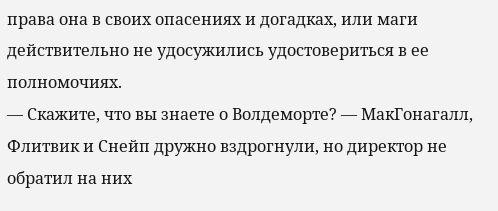права она в своих опасениях и догадках, или маги действительно не удосужились удостовериться в ее полномочиях.
— Скажите, что вы знаете о Волдеморте? — МакГонагалл, Флитвик и Снейп дружно вздрогнули, но директор не обратил на них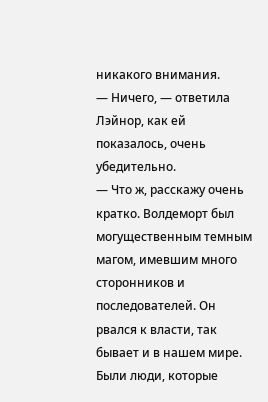никакого внимания.
— Ничего, — ответила Лэйнор, как ей показалось, очень убедительно.
— Что ж, расскажу очень кратко. Волдеморт был могущественным темным магом, имевшим много сторонников и последователей. Он рвался к власти, так бывает и в нашем мире. Были люди, которые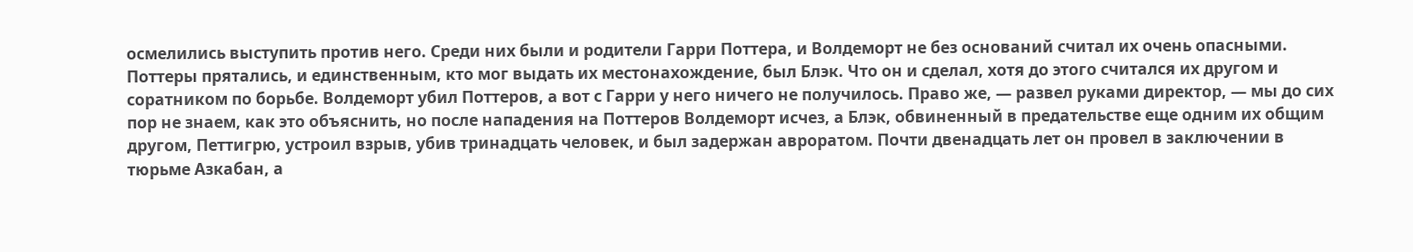осмелились выступить против него. Среди них были и родители Гарри Поттера, и Волдеморт не без оснований считал их очень опасными. Поттеры прятались, и единственным, кто мог выдать их местонахождение, был Блэк. Что он и сделал, хотя до этого считался их другом и соратником по борьбе. Волдеморт убил Поттеров, а вот с Гарри у него ничего не получилось. Право же, — развел руками директор, — мы до сих пор не знаем, как это объяснить, но после нападения на Поттеров Волдеморт исчез, а Блэк, обвиненный в предательстве еще одним их общим другом, Петтигрю, устроил взрыв, убив тринадцать человек, и был задержан авроратом. Почти двенадцать лет он провел в заключении в тюрьме Азкабан, а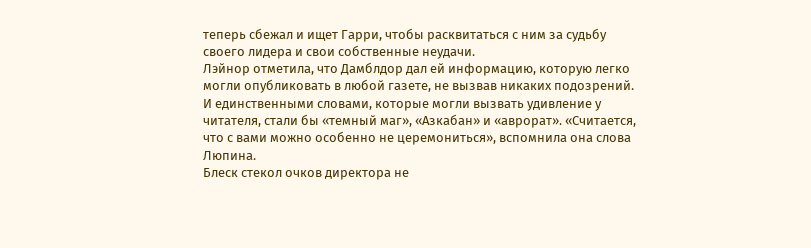теперь сбежал и ищет Гарри, чтобы расквитаться с ним за судьбу своего лидера и свои собственные неудачи.
Лэйнор отметила, что Дамблдор дал ей информацию, которую легко могли опубликовать в любой газете, не вызвав никаких подозрений. И единственными словами, которые могли вызвать удивление у читателя, стали бы «темный маг», «Азкабан» и «аврорат». «Считается, что с вами можно особенно не церемониться», вспомнила она слова Люпина.
Блеск стекол очков директора не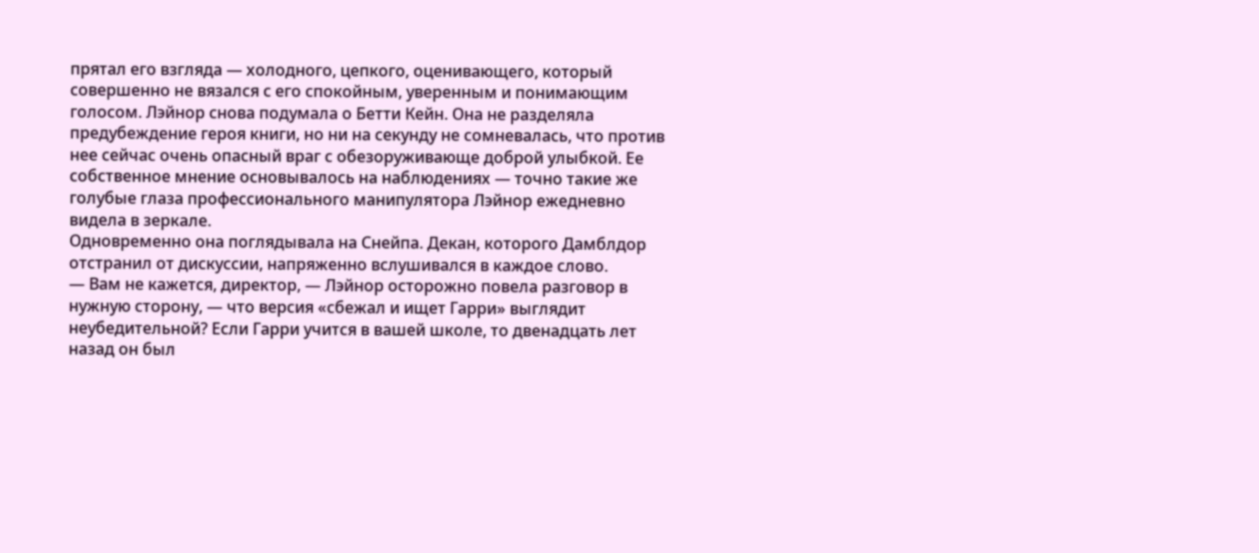прятал его взгляда — холодного, цепкого, оценивающего, который совершенно не вязался с его спокойным, уверенным и понимающим голосом. Лэйнор снова подумала о Бетти Кейн. Она не разделяла предубеждение героя книги, но ни на секунду не сомневалась, что против нее сейчас очень опасный враг с обезоруживающе доброй улыбкой. Ее собственное мнение основывалось на наблюдениях — точно такие же голубые глаза профессионального манипулятора Лэйнор ежедневно видела в зеркале.
Одновременно она поглядывала на Снейпа. Декан, которого Дамблдор отстранил от дискуссии, напряженно вслушивался в каждое слово.
— Вам не кажется, директор, — Лэйнор осторожно повела разговор в нужную сторону, — что версия «сбежал и ищет Гарри» выглядит неубедительной? Если Гарри учится в вашей школе, то двенадцать лет назад он был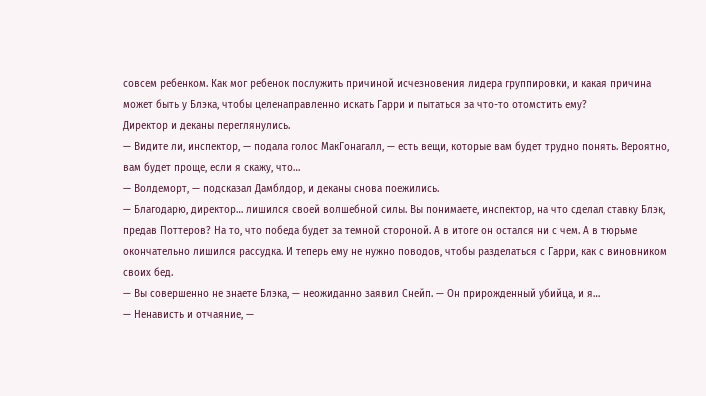совсем ребенком. Как мог ребенок послужить причиной исчезновения лидера группировки, и какая причина может быть у Блэка, чтобы целенаправленно искать Гарри и пытаться за что-то отомстить ему?
Директор и деканы переглянулись.
— Видите ли, инспектор, — подала голос МакГонагалл, — есть вещи, которые вам будет трудно понять. Вероятно, вам будет проще, если я скажу, что…
— Волдеморт, — подсказал Дамблдор, и деканы снова поежились.
— Благодарю, директор… лишился своей волшебной силы. Вы понимаете, инспектор, на что сделал ставку Блэк, предав Поттеров? На то, что победа будет за темной стороной. А в итоге он остался ни с чем. А в тюрьме окончательно лишился рассудка. И теперь ему не нужно поводов, чтобы разделаться с Гарри, как с виновником своих бед.
— Вы совершенно не знаете Блэка, — неожиданно заявил Снейп. — Он прирожденный убийца, и я…
— Ненависть и отчаяние, —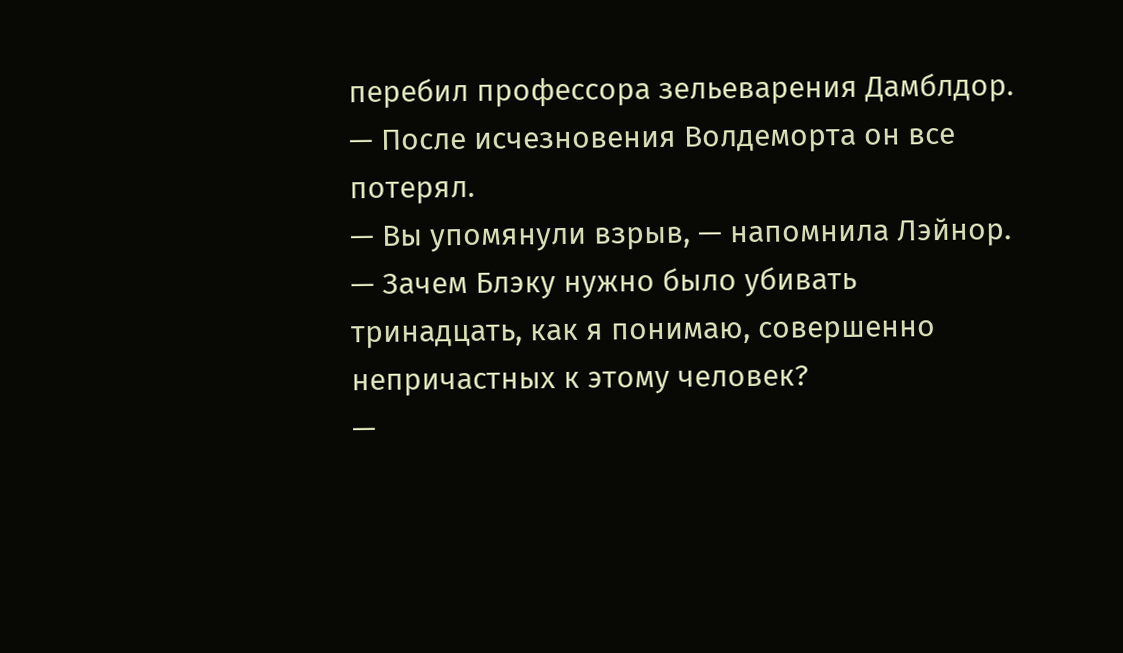перебил профессора зельеварения Дамблдор. — После исчезновения Волдеморта он все потерял.
— Вы упомянули взрыв, — напомнила Лэйнор. — Зачем Блэку нужно было убивать тринадцать, как я понимаю, совершенно непричастных к этому человек?
—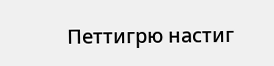Петтигрю настиг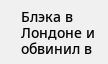Блэка в Лондоне и обвинил в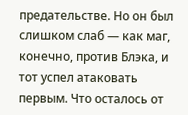предательстве. Но он был слишком слаб — как маг, конечно, против Блэка, и тот успел атаковать первым. Что осталось от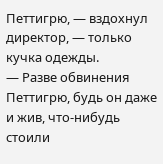Петтигрю, — вздохнул директор, — только кучка одежды.
— Разве обвинения Петтигрю, будь он даже и жив, что-нибудь стоили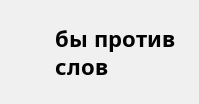бы против слов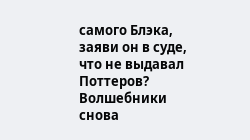самого Блэка, заяви он в суде, что не выдавал Поттеров?
Волшебники снова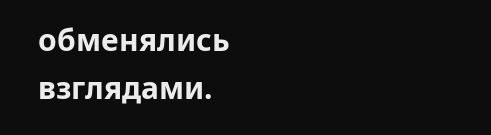обменялись взглядами.